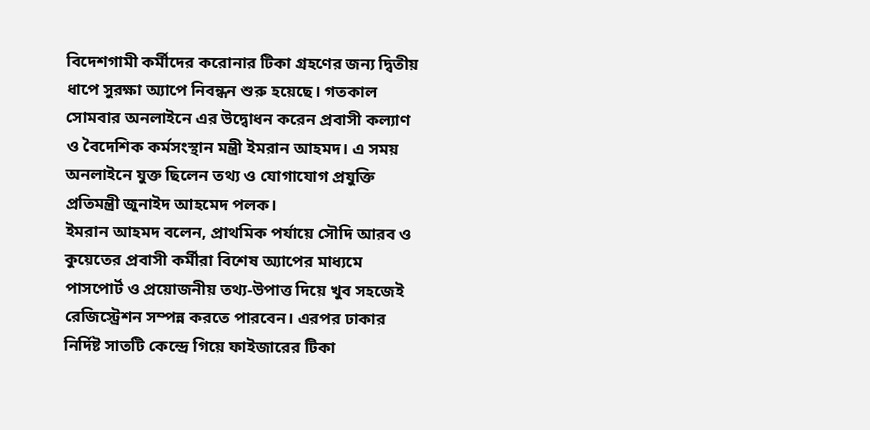বিদেশগামী কর্মীদের করোনার টিকা গ্রহণের জন্য দ্বিতীয় ধাপে সুরক্ষা অ্যাপে নিবন্ধন শুরু হয়েছে। গতকাল সোমবার অনলাইনে এর উদ্বোধন করেন প্রবাসী কল্যাণ ও বৈদেশিক কর্মসংস্থান মন্ত্রী ইমরান আহমদ। এ সময় অনলাইনে যুক্ত ছিলেন তথ্য ও যোগাযোগ প্রযুক্তি প্রতিমন্ত্রী জুনাইদ আহমেদ পলক।
ইমরান আহমদ বলেন, প্রাথমিক পর্যায়ে সৌদি আরব ও কুয়েতের প্রবাসী কর্মীরা বিশেষ অ্যাপের মাধ্যমে পাসপোর্ট ও প্রয়োজনীয় তথ্য-উপাত্ত দিয়ে খুব সহজেই রেজিস্ট্রেশন সম্পন্ন করতে পারবেন। এরপর ঢাকার নির্দিষ্ট সাতটি কেন্দ্রে গিয়ে ফাইজারের টিকা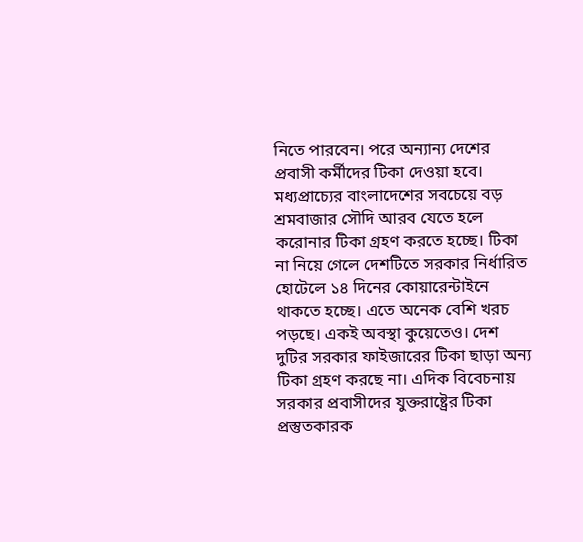নিতে পারবেন। পরে অন্যান্য দেশের প্রবাসী কর্মীদের টিকা দেওয়া হবে।
মধ্যপ্রাচ্যের বাংলাদেশের সবচেয়ে বড় শ্রমবাজার সৌদি আরব যেতে হলে করোনার টিকা গ্রহণ করতে হচ্ছে। টিকা না নিয়ে গেলে দেশটিতে সরকার নির্ধারিত হোটেলে ১৪ দিনের কোয়ারেন্টাইনে থাকতে হচ্ছে। এতে অনেক বেশি খরচ পড়ছে। একই অবস্থা কুয়েতেও। দেশ দুটির সরকার ফাইজারের টিকা ছাড়া অন্য টিকা গ্রহণ করছে না। এদিক বিবেচনায় সরকার প্রবাসীদের যুক্তরাষ্ট্রের টিকা প্রস্তুতকারক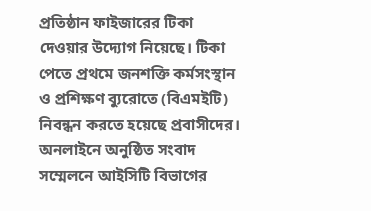প্রতিষ্ঠান ফাইজারের টিকা দেওয়ার উদ্যোগ নিয়েছে। টিকা পেতে প্রথমে জনশক্তি কর্মসংস্থান ও প্রশিক্ষণ ব্যুরোতে (বিএমইটি) নিবন্ধন করতে হয়েছে প্রবাসীদের।
অনলাইনে অনুষ্ঠিত সংবাদ সম্মেলনে আইসিটি বিভাগের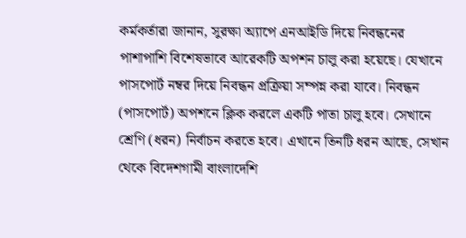কর্মকর্তারা জানান, সুরক্ষা অ্যাপে এনআইডি দিয়ে নিবন্ধনের পাশাপাশি বিশেষভাবে আরেকটি অপশন চালু করা হয়েছে। যেখানে পাসপোর্ট নম্বর দিয়ে নিবন্ধন প্রক্রিয়া সম্পন্ন করা যাবে। নিবন্ধন (পাসপোর্ট) অপশনে ক্লিক করলে একটি পাতা চালু হবে। সেখানে শ্রেণি (ধরন) নির্বাচন করতে হবে। এখানে তিনটি ধরন আছে, সেখান থেকে বিদেশগামী বাংলাদেশি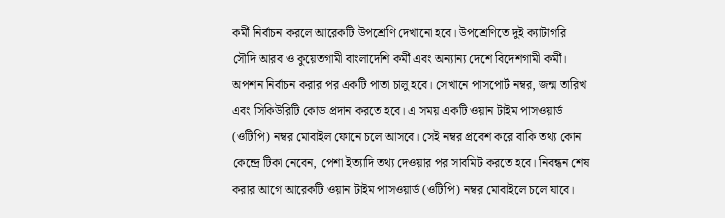কর্মী নির্বাচন করলে আরেকটি উপশ্রেণি দেখানো হবে। উপশ্রেণিতে দুই ক্যাটাগরি সৌদি আরব ও কুয়েতগামী বাংলাদেশি কর্মী এবং অন্যান্য দেশে বিদেশগামী কর্মী। অপশন নির্বাচন করার পর একটি পাতা চালু হবে। সেখানে পাসপোর্ট নম্বর, জন্ম তারিখ এবং সিকিউরিটি কোড প্রদান করতে হবে। এ সময় একটি ওয়ান টাইম পাসওয়ার্ড (ওটিপি) নম্বর মোবাইল ফোনে চলে আসবে। সেই নম্বর প্রবেশ করে বাকি তথ্য কোন কেন্দ্রে টিকা নেবেন, পেশা ইত্যাদি তথ্য দেওয়ার পর সাবমিট করতে হবে। নিবন্ধন শেষ করার আগে আরেকটি ওয়ান টাইম পাসওয়ার্ড (ওটিপি) নম্বর মোবাইলে চলে যাবে।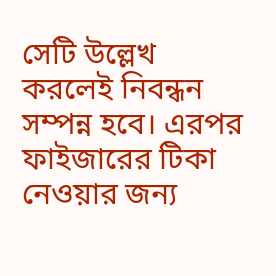সেটি উল্লেখ করলেই নিবন্ধন সম্পন্ন হবে। এরপর ফাইজারের টিকা নেওয়ার জন্য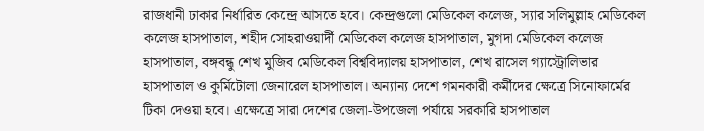রাজধানী ঢাকার নির্ধারিত কেন্দ্রে আসতে হবে। কেন্দ্রগুলো মেডিকেল কলেজ, স্যার সলিমুল্লাহ মেডিকেল কলেজ হাসপাতাল, শহীদ সোহরাওয়ার্দী মেডিকেল কলেজ হাসপাতাল, মুগদা মেডিকেল কলেজ হাসপাতাল, বঙ্গবন্ধু শেখ মুজিব মেডিকেল বিশ্ববিদ্যালয় হাসপাতাল, শেখ রাসেল গ্যাস্ট্রোলিভার হাসপাতাল ও কুর্মিটোলা জেনারেল হাসপাতাল। অন্যান্য দেশে গমনকারী কর্মীদের ক্ষেত্রে সিনোফার্মের টিকা দেওয়া হবে। এক্ষেত্রে সারা দেশের জেলা-উপজেলা পর্যায়ে সরকারি হাসপাতাল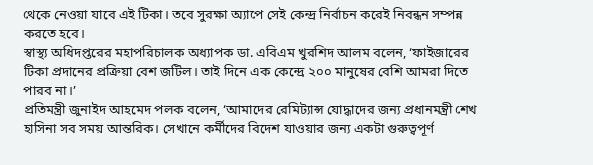থেকে নেওয়া যাবে এই টিকা। তবে সুরক্ষা অ্যাপে সেই কেন্দ্র নির্বাচন করেই নিবন্ধন সম্পন্ন করতে হবে।
স্বাস্থ্য অধিদপ্তরের মহাপরিচালক অধ্যাপক ডা. এবিএম খুরশিদ আলম বলেন, ‘ফাইজারের টিকা প্রদানের প্রক্রিয়া বেশ জটিল। তাই দিনে এক কেন্দ্রে ২০০ মানুষের বেশি আমরা দিতে পারব না।’
প্রতিমন্ত্রী জুনাইদ আহমেদ পলক বলেন, ‘আমাদের রেমিট্যান্স যোদ্ধাদের জন্য প্রধানমন্ত্রী শেখ হাসিনা সব সময় আন্তরিক। সেখানে কর্মীদের বিদেশ যাওয়ার জন্য একটা গুরুত্বপূর্ণ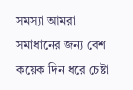সমস্যা আমরা সমাধানের জন্য বেশ কয়েক দিন ধরে চেষ্টা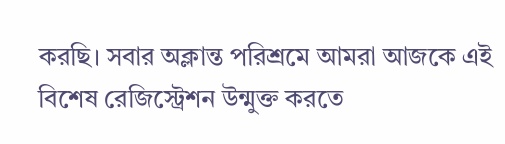করছি। সবার অক্লান্ত পরিশ্রমে আমরা আজকে এই বিশেষ রেজিস্ট্রেশন উন্মুক্ত করতে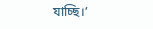যাচ্ছি।’